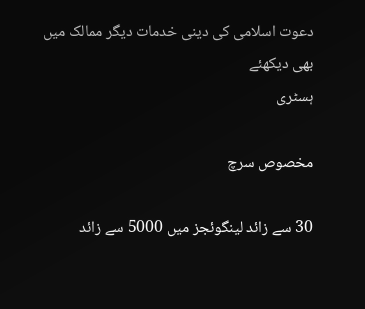دعوت اسلامی کی دینی خدمات دیگر ممالک میں بھی دیکھئے
ہسٹری

مخصوص سرچ

30 سے زائد لینگوئجز میں 5000 سے زائد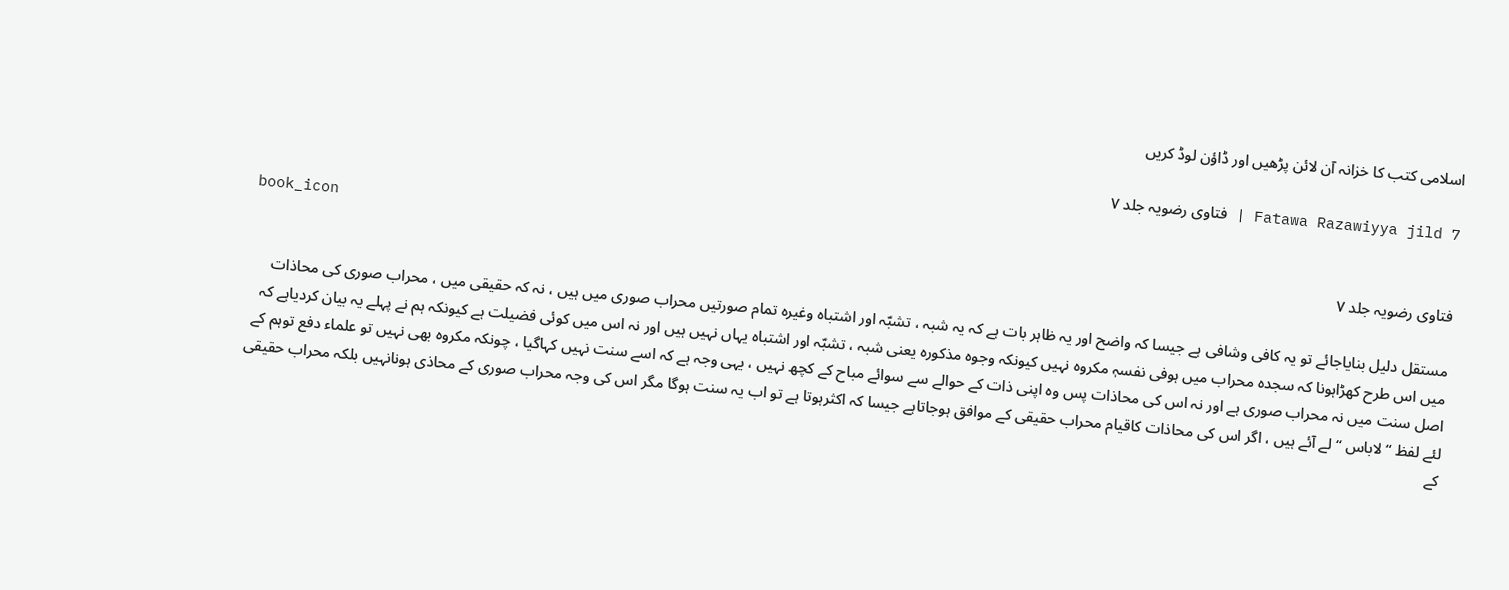اسلامی کتب کا خزانہ آن لائن پڑھیں اور ڈاؤن لوڈ کریں

Fatawa Razawiyya jild 7 | فتاوی رضویہ جلد ۷

book_icon
فتاوی رضویہ جلد ۷

مستقل دلیل بنایاجائے تو یہ کافی وشافی ہے جیسا کہ واضح اور یہ ظاہر بات ہے کہ یہ شبہ ، تشبّہ اور اشتباہ وغیرہ تمام صورتیں محراب صوری میں ہیں ، نہ کہ حقیقی میں ، محراب صوری کی محاذات میں اس طرح کھڑاہونا کہ سجدہ محراب میں ہوفی نفسہٖ مکروہ نہیں کیونکہ وجوہ مذکورہ یعنی شبہ ، تشبّہ اور اشتباہ یہاں نہیں ہیں اور نہ اس میں کوئی فضیلت ہے کیونکہ ہم نے پہلے یہ بیان کردیاہے کہ اصل سنت میں نہ محراب صوری ہے اور نہ اس کی محاذات پس وہ اپنی ذات کے حوالے سے سوائے مباح کے کچھ نہیں ، یہی وجہ ہے کہ اسے سنت نہیں کہاگیا ، چونکہ مکروہ بھی نہیں تو علماء دفع توہم کے لئے لفظ “ لاباس “ لے آئے ہیں ، اگر اس کی محاذات کاقیام محراب حقیقی کے موافق ہوجاتاہے جیسا کہ اکثرہوتا ہے تو اب یہ سنت ہوگا مگر اس کی وجہ محراب صوری کے محاذی ہونانہیں بلکہ محراب حقیقی کے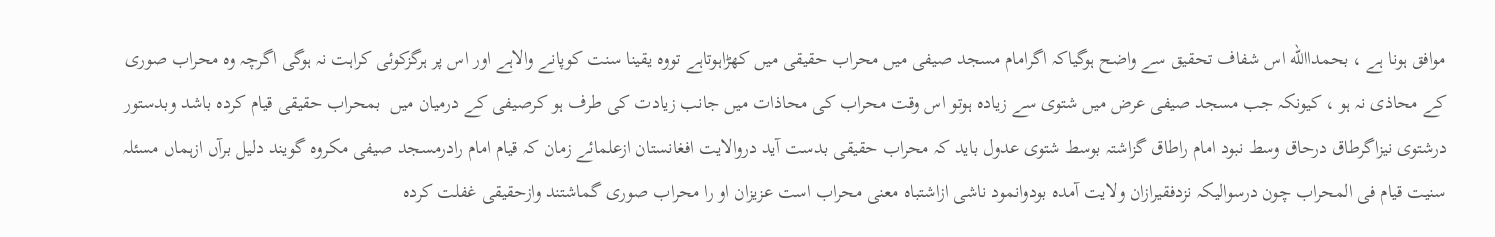موافق ہونا ہے ، بحمداالله اس شفاف تحقیق سے واضح ہوگیاکہ اگرامام مسجد صیفی میں محراب حقیقی میں کھڑاہوتاہے تووہ یقینا سنت کوپانے والاہے اور اس پر ہرگزکوئی کراہت نہ ہوگی اگرچہ وہ محراب صوری کے محاذی نہ ہو ، کیونکہ جب مسجد صیفی عرض میں شتوی سے زیادہ ہوتو اس وقت محراب کی محاذات میں جانب زیادت کی طرف ہو کرصیفی کے درمیان میں  بمحراب حقیقی قیام کردہ باشد وبدستور درشتوی نیزاگرطاق درحاق وسط نبود امام راطاق گزاشتہ بوسط شتوی عدول باید کہ محراب حقیقی بدست آید دروالایت افغانستان ازعلمائے زمان کہ قیام امام رادرمسجد صیفی مکروہ گویند دلیل برآں ازہماں مسئلہ سنیت قیام فی المحراب چون درسوالیکہ نزدفقیرازان ولایت آمدہ بودوانمود ناشی ازاشتباہ معنی محراب است عزیزان او را محراب صوری گماشتند وازحقیقی غفلت کردہ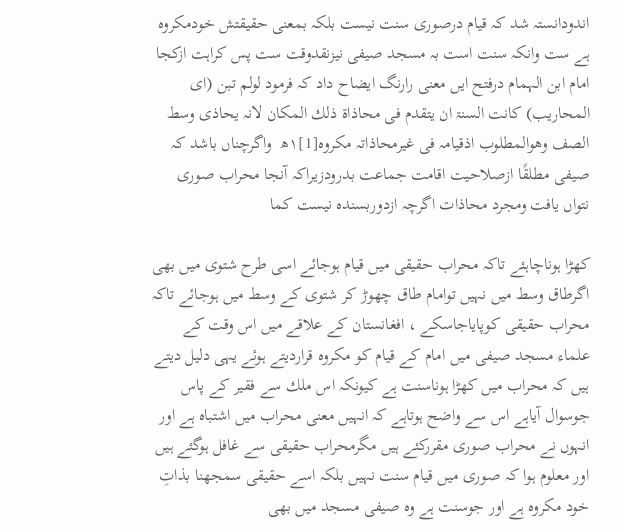اندودانستہ شد کہ قیام درصوری سنت نیست بلکہ بمعنی حقیقتش خودمکروہ ہے ست وانکہ سنت است بہ مسجد صیفی نیزنقدوقت ست پس کراہت ازکجا امام ابن الہمام درفتح ایں معنی رارنگ ایضاح داد کہ فرمود لولم تبن (ای المحاریب) کانت السنۃ ان یتقدم فی محاذاۃ ذلك المکان لانہ یحاذی وسط الصف وھوالمطلوب اذقیامہ فی غیرمحاذاتہ مکروہ[1]١ھ  واگرچناں باشد کہ صیفی مطلقًا ازصلاحیت اقامت جماعت بدرودزیراکہ آنجا محراب صوری نتواں یافت ومجرد محاذات اگرچہ ازدوربسندہ نیست کما

کھڑا ہوناچاہئے تاکہ محراب حقیقی میں قیام ہوجائے اسی طرح شتوی میں بھی اگرطاق وسط میں نہیں توامام طاق چھوڑ کر شتوی کے وسط میں ہوجائے تاکہ محراب حقیقی کوپایاجاسکے ، افغانستان کے علاقے میں اس وقت کے علماء مسجد صیفی میں امام کے قیام کو مکروہ قراردیتے ہوئے یہی دلیل دیتے ہیں کہ محراب میں کھڑا ہوناسنت ہے کیونکہ اس ملك سے فقیر کے پاس جوسوال آیاہے اس سے واضح ہوتاہے کہ انہیں معنی محراب میں اشتباہ ہے اور انہوں نے محراب صوری مقررکئے ہیں مگرمحراب حقیقی سے غافل ہوگئے ہیں اور معلوم ہوا کہ صوری میں قیام سنت نہیں بلکہ اسے حقیقی سمجھنا بذاتِ خود مکروہ ہے اور جوسنت ہے وہ صیفی مسجد میں بھی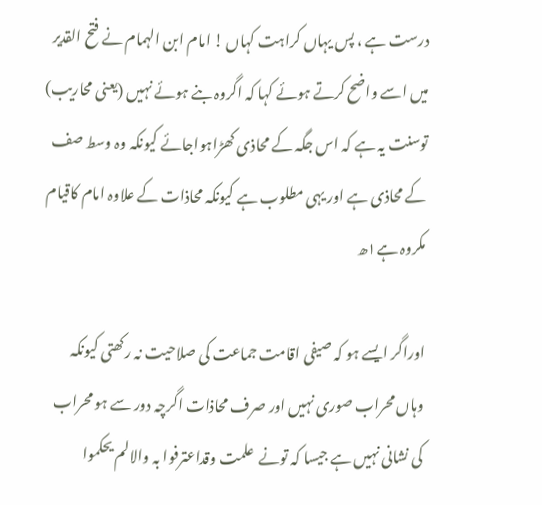درست ہے ، پس یہاں کراہت کہاں ! امام ابن الہمام نے فتح القدیر میں اسے واضح کرتے ہوئے کہا کہ اگروہ بنے ہوئے نہیں (یعنی محاریب) توسنت یہ ہے کہ اس جگہ کے محاذی کھڑاہواجائے کیونکہ وہ وسط صف کے محاذی ہے اور یہی مطلوب ہے کیونکہ محاذات کے علاوہ امام کاقیام مکروہ ہے۱ھ

اوراگر ایسے ہو کہ صیفی اقامت جماعت کی صلاحیت نہ رکھتی کیونکہ وہاں محراب صوری نہیں اور صرف محاذات اگرچہ دور سے ہو محراب کی نشانی نہیں ہے جیسا کہ تونے  علمت وقداعترفوا بہ والالم یحکموا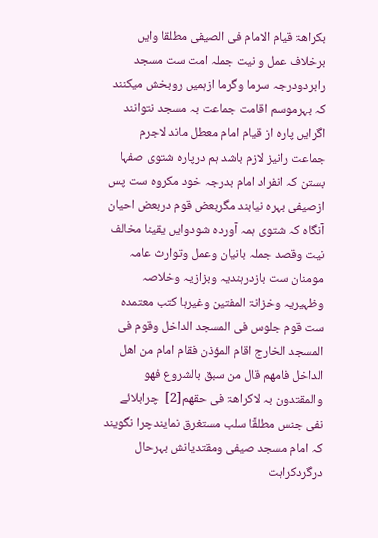بکراھۃ قیام الامام فی الصیفی مطلقا وایں برخلاف عمل و نیت جملہ امت ست مسجد رابردودرجہ سرما وگرما ازہمیں روبخش میکنند کہ بہرموسم اقامت جماعت بہ مسجد نتوانند اگرایں پارہ از قیام امام معطل ماند لاجرم جماعت رانیز لازم باشد ہم درپارہ شتوی صفہا بستن کہ انفراد امام بدرجہ خود مکروہ ست پس ازصیفی بہرہ نیابند مگربعض قوم دربعض احیان آنگاہ کہ شتوی ہمہ آوردہ شودوایں یقینا مخالف نیت وقصد جملہ بانیان وعمل وتوارث عامہ مومنان ست بازدرہندیہ وبزازیہ وخلاصہ وظہیریہ وخزانۃ المفتین وغیرہا کتب معتمدہ ست قوم جلوس فی المسجد الداخل وقوم فی المسجد الخارج اقام المؤذن فقام امام من اھل الداخل فامھم قال من سبق بالشروع فھو والمقتدون بہ لاکراھۃ فی حقھم[2]  چرابلائے نفی جنس مطلقًا سلب مستغرق نمایندچرا نگویند کہ امام مسجد صیفی ومقتدیانش بہرحال درگردکراہت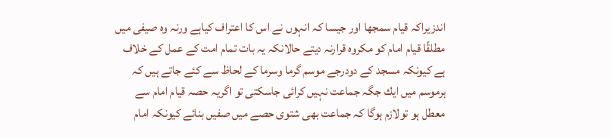اندزیراکہ قیام سمجھا اور جیسا کہ انہوں نے اس کا اعتراف کیاہے ورنہ وہ صیفی میں مطلقًا قیام امام کو مکروہ قرارنہ دیتے حالانکہ یہ بات تمام امت کے عمل کے خلاف ہے کیونکہ مسجد کے دودرجے موسم گرما وسرما کے لحاظ سے کئے جاتے ہیں کہ ہرموسم میں ایك جگہ جماعت نہیں کرائی جاسکتی تو اگریہ حصہ قیام امام سے معطل ہو تولازم ہوگا کہ جماعت بھی شتوی حصے میں صفیں بنائے کیونکہ امام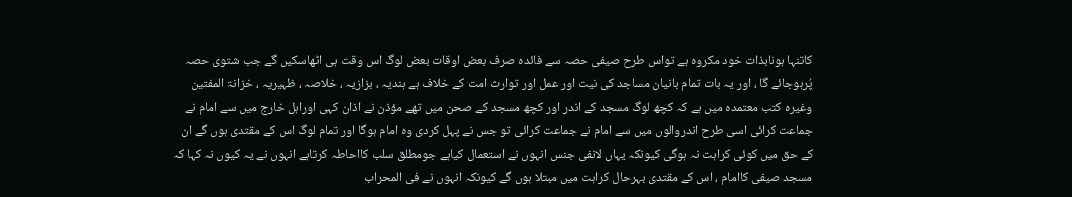کاتنہا ہونابذات خود مکروہ ہے تواس طرح صیفی حصہ سے فائدہ صرف بعض اوقات بعض لوگ اس وقت ہی اٹھاسکیں گے جب شتوی حصہ پُرہوجائے گا ، اور یہ بات تمام بانیان مساجد کی نیت اور عمل اور توارث امت کے خلاف ہے ہندیہ ، بزازیہ ، خلاصہ ، ظہیریہ ، خزانۃ المفتین وغیرہ کتب معتمدہ میں ہے کہ کچھ لوگ مسجد کے اندر اور کچھ مسجد کے صحن میں تھے مؤذن نے اذان کہی اوراہل خارج میں سے امام نے جماعت کرائی اسی طرح اندروالوں میں سے امام نے جماعت کرائی تو جس نے پہل کردی وہ امام ہوگا اور تمام لوگ اس کے مقتدی ہوں گے ان کے حق میں کوئی کراہت نہ ہوگی کیونکہ یہاں لانفی جنس انہوں نے استعمال کیاہے جومطلق سلب کااحاطہ کرتاہے انہوں نے یہ کیوں نہ کہا کہ مسجد صیفی کاامام ، اس کے مقتدی بہرحال کراہت میں مبتلا ہوں گے کیونکہ انہوں نے فی المحراب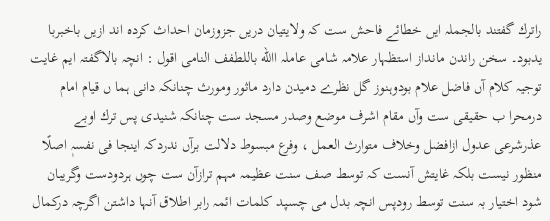راترك گفتند بالجملہ ایں خطائے فاحش ست کہ ولایتیان دریں جزوزمان احداث کردہ اند ازیں باخبربا یدبود۔ سخن راندن مانداز استظہار علامہ شامی عاملہ االله باللطفف النامی اقول : انچہ بالاگفتہ ایم غایت توجیہ کلام آں فاضل علام بودوہنوز گل نظرے دمیدن دارد ماثور ومورث چنانکہ دانی ہما ں قیام امام درمحرا ب حقیقی ست وآں مقام اشرف موضع وصدر مسجد ست چنانکہ شنیدی پس ترك اوبے عذرشرعی عدول ازافضل وخلاف متوارث العمل ، وفرع مبسوط دلالت برآں ندردکہ اینجا فی نفسہٖ اصلًا منظور نیست بلکہ غایتش آنست کہ توسط صف سنت عظیمہ مہم ترازآن ست چوں ہردودست وگریبان شود اختیار بہ سنت توسط رودپس انچہ بدل می چسپد کلمات ائمہ رابر اطلاق آنہا داشتن اگرچہ درکمال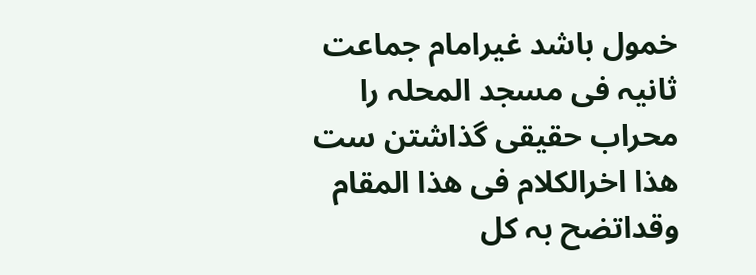خمول باشد غیرامام جماعت ثانیہ فی مسجد المحلہ را محراب حقیقی گذاشتن ست ھذا اخرالکلام فی ھذا المقام وقداتضح بہ کل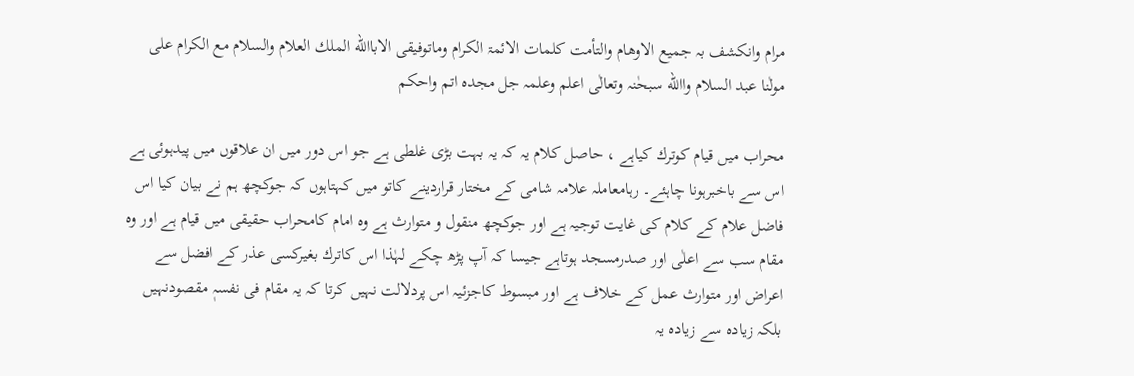مرام وانکشف بہ جمیع الاوھام والتأمت کلمات الائمۃ الکرام وماتوفیقی الاباالله الملك العلام والسلام مع الکرام علی مولٰنا عبد السلام واالله سبحٰنہ وتعالٰی اعلم وعلمہ جل مجدہ اتم واحکم

محراب میں قیام کوترك کیاہے ، حاصل کلام یہ کہ یہ بہت بڑی غلطی ہے جو اس دور میں ان علاقوں میں پیدہوئی ہے اس سے باخبرہونا چاہئے۔ رہامعاملہ علامہ شامی کے مختار قراردینے کاتو میں کہتاہوں کہ جوکچھ ہم نے بیان کیا اس فاضل علام کے کلام کی غایت توجیہ ہے اور جوکچھ منقول و متوارث ہے وہ امام کامحراب حقیقی میں قیام ہے اور وہ مقام سب سے اعلٰی اور صدرمسجد ہوتاہے جیسا کہ آپ پڑھ چکے لہٰذا اس کاترك بغیرکسی عذر کے افضل سے اعراض اور متوارث عمل کے خلاف ہے اور مبسوط کاجزئیہ اس پردلالت نہیں کرتا کہ یہ مقام فی نفسہٖ مقصودنہیں بلکہ زیادہ سے زیادہ یہ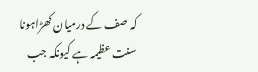کہ صف کے درمیان کھڑاہونا سنت عظیمہ ہے کیونکہ جب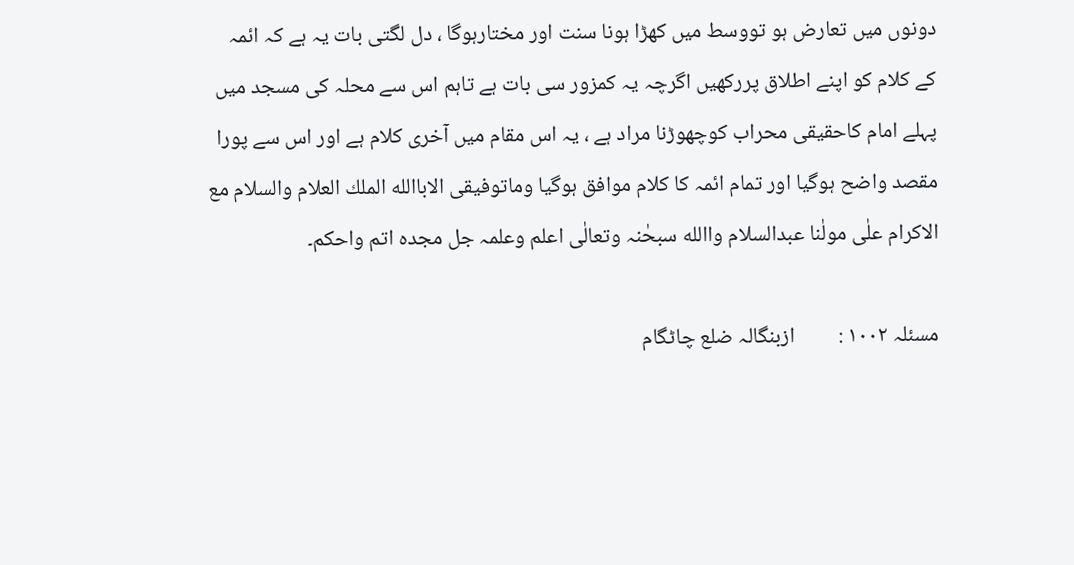دونوں میں تعارض ہو تووسط میں کھڑا ہونا سنت اور مختارہوگا ، دل لگتی بات یہ ہے کہ ائمہ کے کلام کو اپنے اطلاق پررکھیں اگرچہ یہ کمزور سی بات ہے تاہم اس سے محلہ کی مسجد میں پہلے امام کاحقیقی محراب کوچھوڑنا مراد ہے ، یہ اس مقام میں آخری کلام ہے اور اس سے پورا مقصد واضح ہوگیا اور تمام ائمہ کا کلام موافق ہوگیا وماتوفیقی الاباالله الملك العلام والسلام مع الاکرام علٰی مولٰنا عبدالسلام واالله سبحٰنہ وتعالٰی اعلم وعلمہ جل مجدہ اتم واحکم۔

مسئلہ ۱۰۰۲ :         ازبنگالہ ضلع چاٹگام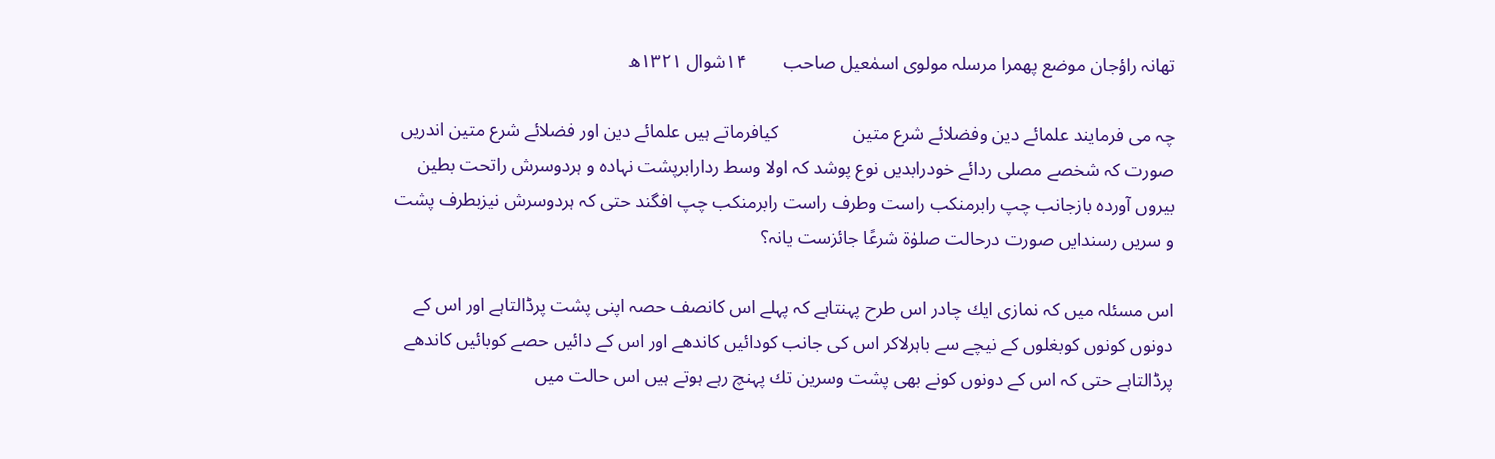تھانہ راؤجان موضع پھمرا مرسلہ مولوی اسمٰعیل صاحب        ۱۴شوال ۱۳۲۱ھ

چہ می فرمایند علمائے دین وفضلائے شرع متین                کیافرماتے ہیں علمائے دین اور فضلائے شرع متین اندریں صورت کہ شخصے مصلی ردائے خودرابدیں نوع پوشد کہ اولا وسط ردارابرپشت نہادہ و ہردوسرش راتحت بطین بیروں آوردہ بازجانب چپ رابرمنکب راست وطرف راست رابرمنکب چپ افگند حتی کہ ہردوسرش نیزبطرف پشت و سریں رسندایں صورت درحالت صلوٰۃ شرعًا جائزست یانہ؟

اس مسئلہ میں کہ نمازی ایك چادر اس طرح پہنتاہے کہ پہلے اس کانصف حصہ اپنی پشت پرڈالتاہے اور اس کے دونوں کونوں کوبغلوں کے نیچے سے باہرلاکر اس کی جانب کودائیں کاندھے اور اس کے دائیں حصے کوبائیں کاندھے پرڈالتاہے حتی کہ اس کے دونوں کونے بھی پشت وسرین تك پہنچ رہے ہوتے ہیں اس حالت میں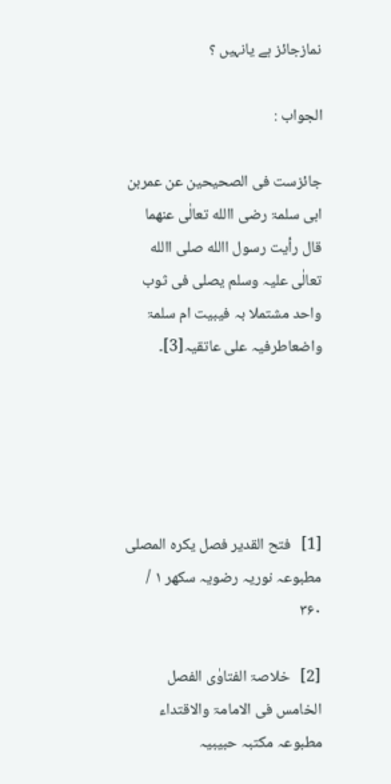نمازجائز ہے یانہیں ؟

الجواب :

جائزست فی الصحیحین عن عمربن ابی سلمۃ رضی االله تعالٰی عنھما قال رأیت رسول االله صلی االله تعالٰی علیہ وسلم یصلی فی ثوب واحد مشتملا بہ فیبیت ام سلمۃ واضعاطرفیہ علی عاتقیہ[3]۔





[1]   فتح القدیر فصل یکرہ المصلی مطبوعہ نوریہ رضویہ سکھر ۱ / ۳۶۰

[2]   خلاصۃ الفتاوٰی الفصل الخامس فی الامامۃ والاقتداء مطبوعہ مکتبہ حبیبیہ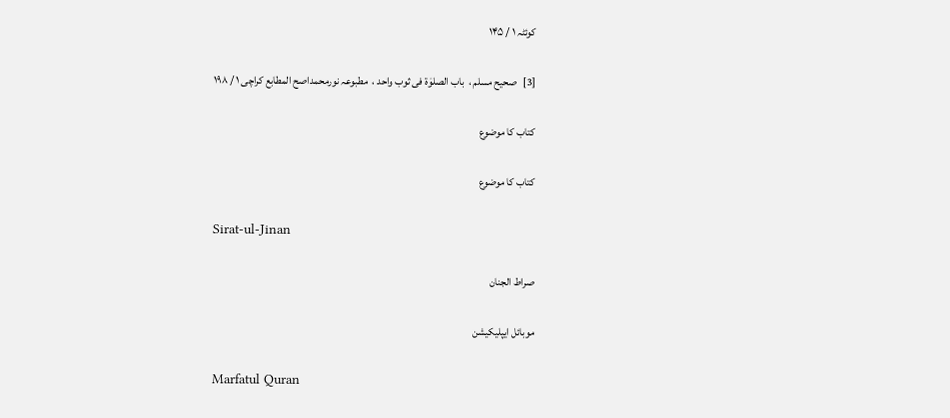کوئٹہ ۱ / ۱۴۵

[3]   صحیح مسلم ،  باب الصلوٰۃ فی ثوب واحد ،  مطبوعہ نورمحمداصح المطابع کراچی ۱ / ۱۹۸

کتاب کا موضوع

کتاب کا موضوع

Sirat-ul-Jinan

صراط الجنان

موبائل ایپلیکیشن

Marfatul Quran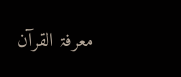معرفۃ القرآن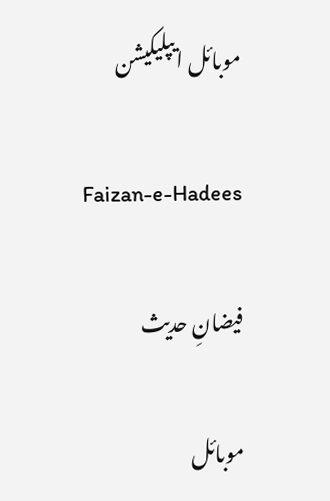موبائل ایپلیکیشن

Faizan-e-Hadees

فیضانِ حدیث

موبائل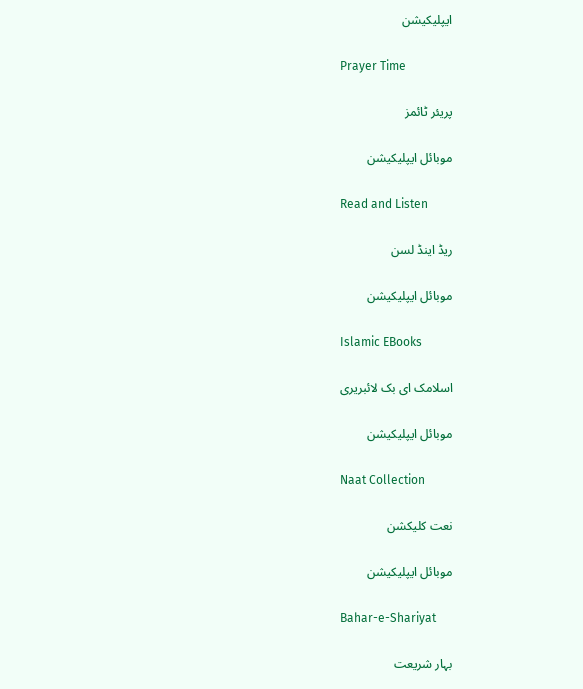ایپلیکیشن

Prayer Time

پریئر ٹائمز

موبائل ایپلیکیشن

Read and Listen

ریڈ اینڈ لسن

موبائل ایپلیکیشن

Islamic EBooks

اسلامک ای بک لائبریری

موبائل ایپلیکیشن

Naat Collection

نعت کلیکشن

موبائل ایپلیکیشن

Bahar-e-Shariyat

بہار شریعت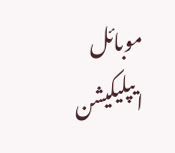موبائل ایپلیکیشن